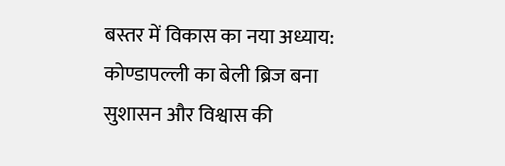बस्तर में विकास का नया अध्याय: कोण्डापल्ली का बेली ब्रिज बना सुशासन और विश्वास की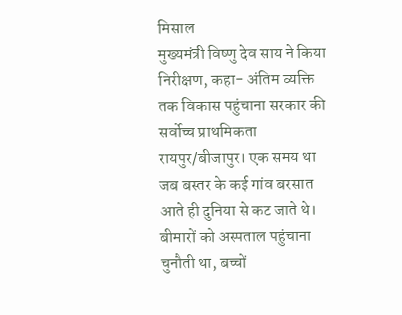मिसाल
मुख्यमंत्री विष्णु देव साय ने किया निरीक्षण, कहा- अंतिम व्यक्ति तक विकास पहुंचाना सरकार की सर्वोच्च प्राथमिकता
रायपुर/बीजापुर। एक समय था जब बस्तर के कई गांव बरसात आते ही दुनिया से कट जाते थे। बीमारों को अस्पताल पहुंचाना चुनौती था, बच्चों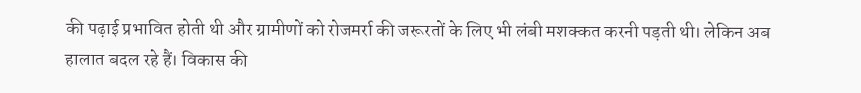की पढ़ाई प्रभावित होती थी और ग्रामीणों को रोजमर्रा की जरूरतों के लिए भी लंबी मशक्कत करनी पड़ती थी। लेकिन अब हालात बदल रहे हैं। विकास की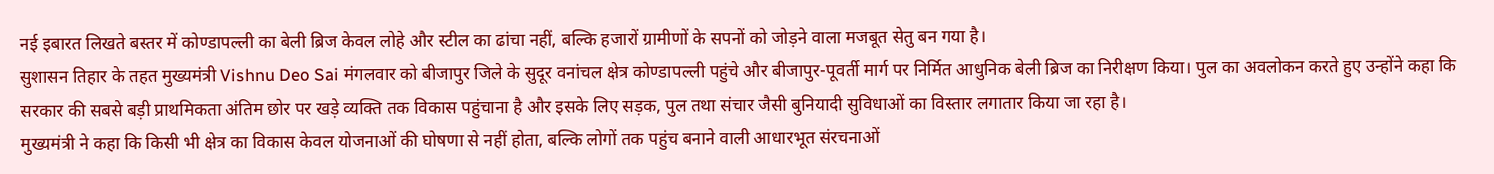नई इबारत लिखते बस्तर में कोण्डापल्ली का बेली ब्रिज केवल लोहे और स्टील का ढांचा नहीं, बल्कि हजारों ग्रामीणों के सपनों को जोड़ने वाला मजबूत सेतु बन गया है।
सुशासन तिहार के तहत मुख्यमंत्री Vishnu Deo Sai मंगलवार को बीजापुर जिले के सुदूर वनांचल क्षेत्र कोण्डापल्ली पहुंचे और बीजापुर-पूवर्ती मार्ग पर निर्मित आधुनिक बेली ब्रिज का निरीक्षण किया। पुल का अवलोकन करते हुए उन्होंने कहा कि सरकार की सबसे बड़ी प्राथमिकता अंतिम छोर पर खड़े व्यक्ति तक विकास पहुंचाना है और इसके लिए सड़क, पुल तथा संचार जैसी बुनियादी सुविधाओं का विस्तार लगातार किया जा रहा है।
मुख्यमंत्री ने कहा कि किसी भी क्षेत्र का विकास केवल योजनाओं की घोषणा से नहीं होता, बल्कि लोगों तक पहुंच बनाने वाली आधारभूत संरचनाओं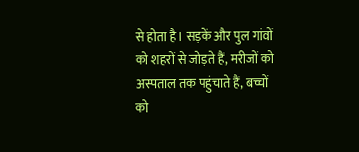से होता है। सड़कें और पुल गांवों को शहरों से जोड़ते हैं, मरीजों को अस्पताल तक पहुंचाते हैं, बच्चों को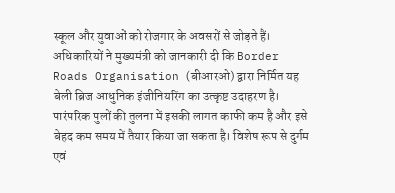स्कूल और युवाओं को रोजगार के अवसरों से जोड़ते हैं।
अधिकारियों ने मुख्यमंत्री को जानकारी दी कि Border Roads Organisation (बीआरओ) द्वारा निर्मित यह बेली ब्रिज आधुनिक इंजीनियरिंग का उत्कृष्ट उदाहरण है। पारंपरिक पुलों की तुलना में इसकी लागत काफी कम है और इसे बेहद कम समय में तैयार किया जा सकता है। विशेष रूप से दुर्गम एवं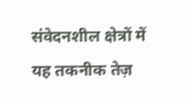संवेदनशील क्षेत्रों में यह तकनीक तेज़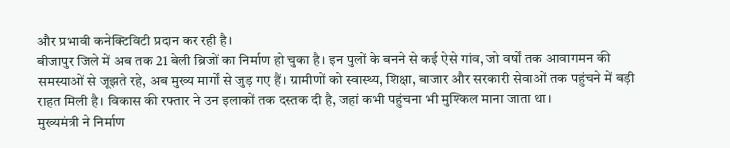और प्रभावी कनेक्टिविटी प्रदान कर रही है।
बीजापुर जिले में अब तक 21 बेली ब्रिजों का निर्माण हो चुका है। इन पुलों के बनने से कई ऐसे गांव, जो वर्षों तक आवागमन की समस्याओं से जूझते रहे, अब मुख्य मार्गों से जुड़ गए हैं। ग्रामीणों को स्वास्थ्य, शिक्षा, बाजार और सरकारी सेवाओं तक पहुंचने में बड़ी राहत मिली है। विकास की रफ्तार ने उन इलाकों तक दस्तक दी है, जहां कभी पहुंचना भी मुश्किल माना जाता था।
मुख्यमंत्री ने निर्माण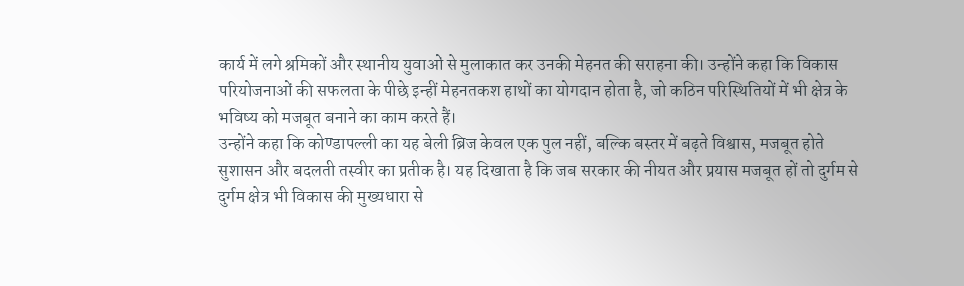कार्य में लगे श्रमिकों और स्थानीय युवाओं से मुलाकात कर उनकी मेहनत की सराहना की। उन्होंने कहा कि विकास परियोजनाओं की सफलता के पीछे इन्हीं मेहनतकश हाथों का योगदान होता है, जो कठिन परिस्थितियों में भी क्षेत्र के भविष्य को मजबूत बनाने का काम करते हैं।
उन्होंने कहा कि कोण्डापल्ली का यह बेली ब्रिज केवल एक पुल नहीं, बल्कि बस्तर में बढ़ते विश्वास, मजबूत होते सुशासन और बदलती तस्वीर का प्रतीक है। यह दिखाता है कि जब सरकार की नीयत और प्रयास मजबूत हों तो दुर्गम से दुर्गम क्षेत्र भी विकास की मुख्यधारा से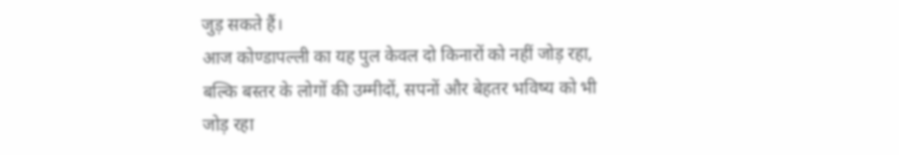जुड़ सकते हैं।
आज कोण्डापल्ली का यह पुल केवल दो किनारों को नहीं जोड़ रहा, बल्कि बस्तर के लोगों की उम्मीदों, सपनों और बेहतर भविष्य को भी जोड़ रहा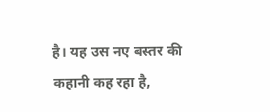है। यह उस नए बस्तर की कहानी कह रहा है,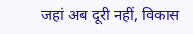जहां अब दूरी नहीं, विकास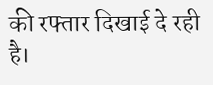की रफ्तार दिखाई दे रही है।